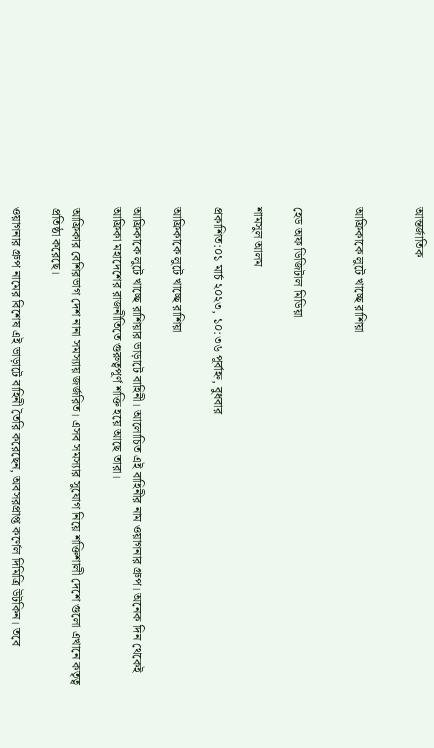আন্তর্জাতিক


আফ্রিকাকে লুটে খাচ্ছে রাশিয়া


হেড অফ ডিজিটাল মিডিয়া

শামসুল আলম

প্রকাশিত:০১ মার্চ ২০২৩, ১০:৩৬ পূর্বাহ্ন, বুধবার

আফ্রিকাকে লুটে খাচ্ছে রাশিয়া

আফ্রিকাকে লুটে খাচ্ছে রাশিয়ার ভাড়াটে বাহিনী। আলোচিত এই বাহিনীর নাম ওয়াগনার গ্রুপ। অনেক দিন থেকেই আফ্রিকা মহাদেশের রাজনীতিতে গুরুত্বপূর্ণ শক্তি হয়ে আছে তারা।

আফ্রিকার বেশিরভাগ দেশ নানা সমস্যায় জর্জরিত। এসব সমস্যার সুযোগ নিয়ে শক্তিশালী দেশে গুলো এখানে কতৃত্ব প্রতিষ্ঠা করেছে।

ওয়াগনার গ্রুপ নামের বিশেষ এই ভাড়াটে বাহিনী তৈরি করেছেন, অবসরপ্রাপ্ত কর্ণেল দিমিত্রি উটকিন। তবে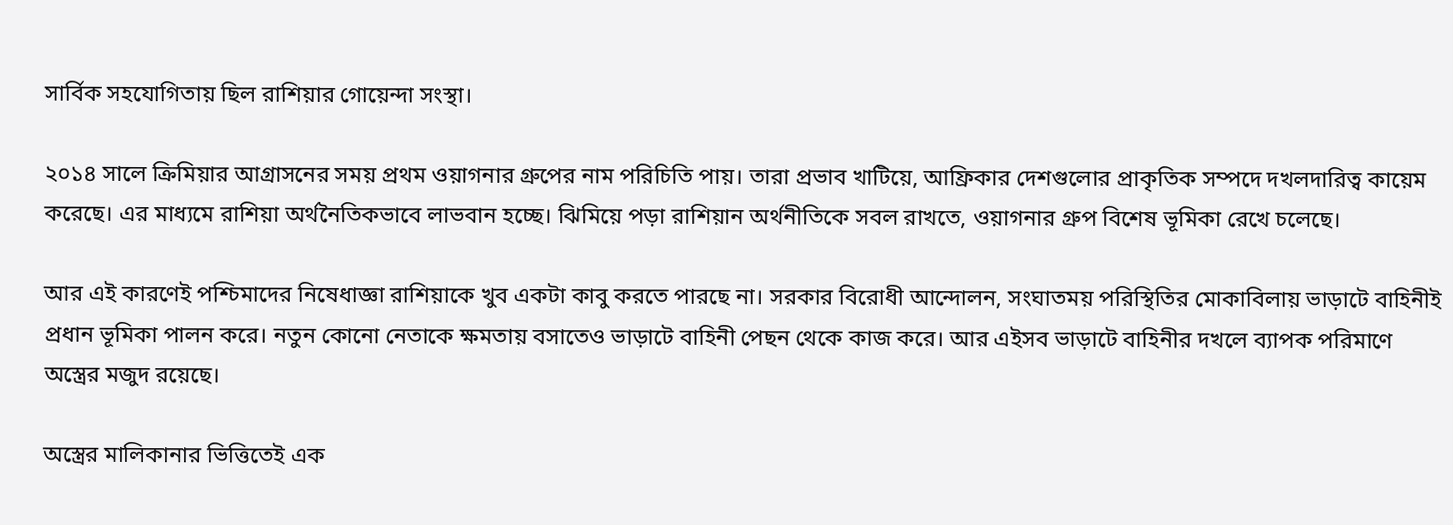সার্বিক সহযোগিতায় ছিল রাশিয়ার গোয়েন্দা সংস্থা।

২০১৪ সালে ক্রিমিয়ার আগ্রাসনের সময় প্রথম ওয়াগনার গ্রুপের নাম পরিচিতি পায়। তারা প্রভাব খাটিয়ে, আফ্রিকার দেশগুলোর প্রাকৃতিক সম্পদে দখলদারিত্ব কায়েম করেছে। এর মাধ্যমে রাশিয়া অর্থনৈতিকভাবে লাভবান হচ্ছে। ঝিমিয়ে পড়া রাশিয়ান অর্থনীতিকে সবল রাখতে, ওয়াগনার গ্রুপ বিশেষ ভূমিকা রেখে চলেছে।

আর এই কারণেই পশ্চিমাদের নিষেধাজ্ঞা রাশিয়াকে খুব একটা কাবু করতে পারছে না। সরকার বিরোধী আন্দোলন, সংঘাতময় পরিস্থিতির মোকাবিলায় ভাড়াটে বাহিনীই প্রধান ভূমিকা পালন করে। নতুন কোনো নেতাকে ক্ষমতায় বসাতেও ভাড়াটে বাহিনী পেছন থেকে কাজ করে। আর এইসব ভাড়াটে বাহিনীর দখলে ব্যাপক পরিমাণে অস্ত্রের মজুদ রয়েছে।

অস্ত্রের মালিকানার ভিত্তিতেই এক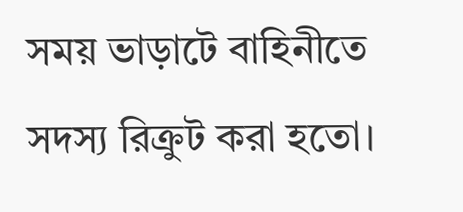সময় ভাড়াটে বাহিনীতে সদস্য রিক্রুট করা হতো।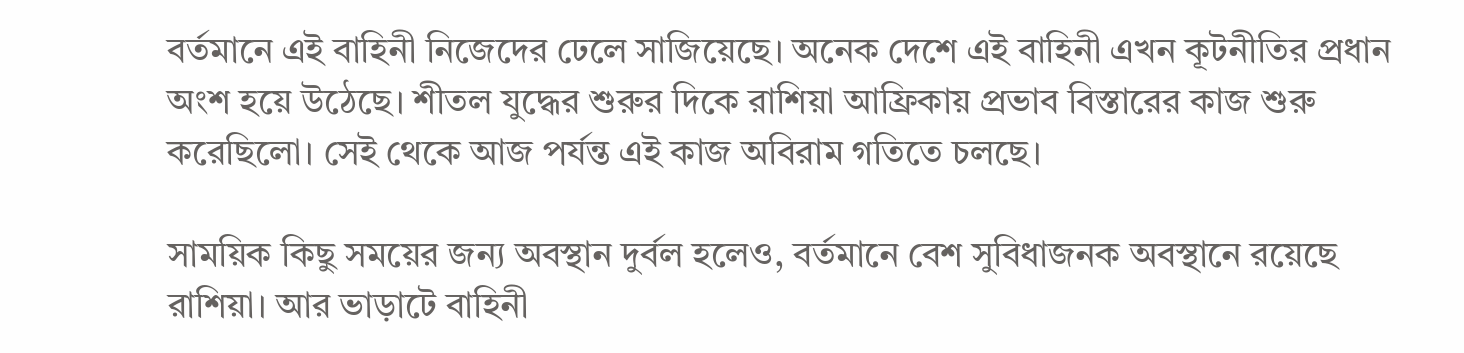বর্তমানে এই বাহিনী নিজেদের ঢেলে সাজিয়েছে। অনেক দেশে এই বাহিনী এখন কূটনীতির প্রধান অংশ হয়ে উঠেছে। শীতল যুদ্ধের শুরুর দিকে রাশিয়া আফ্রিকায় প্রভাব বিস্তারের কাজ শুরু করেছিলো। সেই থেকে আজ পর্যন্ত এই কাজ অবিরাম গতিতে চলছে।

সাময়িক কিছু সময়ের জন্য অবস্থান দুর্বল হলেও, বর্তমানে বেশ সুবিধাজনক অবস্থানে রয়েছে রাশিয়া। আর ভাড়াটে বাহিনী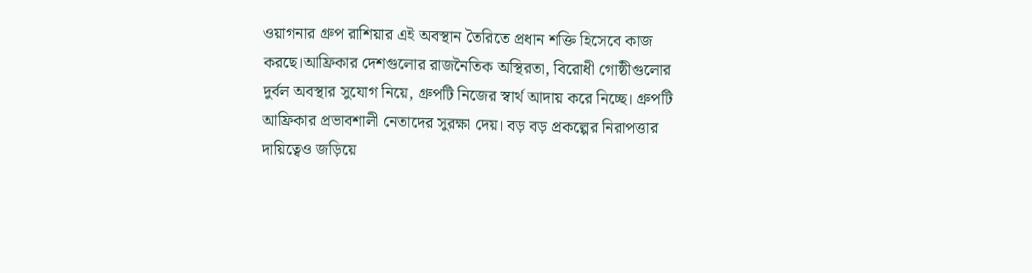ওয়াগনার গ্রুপ রাশিয়ার এই অবস্থান তৈরিতে প্রধান শক্তি হিসেবে কাজ করছে।আফ্রিকার দেশগুলোর রাজনৈতিক অস্থিরতা, বিরোধী গোষ্ঠীগুলোর দুর্বল অবস্থার সুযোগ নিয়ে, গ্রুপটি নিজের স্বার্থ আদায় করে নিচ্ছে। গ্রুপটি আফ্রিকার প্রভাবশালী নেতাদের সুরক্ষা দেয়। বড় বড় প্রকল্পের নিরাপত্তার দায়িত্বেও জড়িয়ে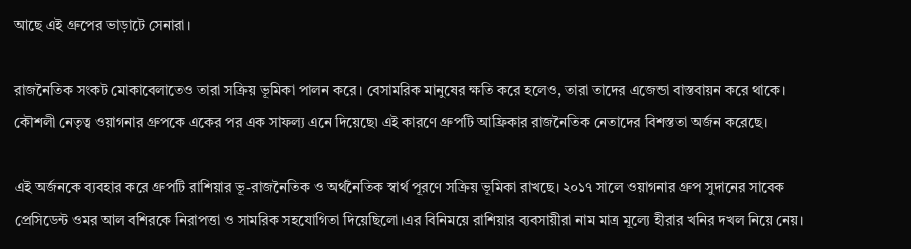আছে এই গ্রুপের ভাড়াটে সেনারা।

রাজনৈতিক সংকট মোকাবেলাতেও তারা সক্রিয় ভূমিকা পালন করে। বেসামরিক মানুষের ক্ষতি করে হলেও, তারা তাদের এজেন্ডা বাস্তবায়ন করে থাকে। কৌশলী নেতৃত্ব ওয়াগনার গ্রুপকে একের পর এক সাফল্য এনে দিয়েছে৷ এই কারণে গ্রুপটি আফ্রিকার রাজনৈতিক নেতাদের বিশস্ততা অর্জন করেছে।

এই অর্জনকে ব্যবহার করে গ্রুপটি রাশিয়ার ভূ-রাজনৈতিক ও অর্থনৈতিক স্বার্থ পূরণে সক্রিয় ভূমিকা রাখছে। ২০১৭ সালে ওয়াগনার গ্রুপ সুদানের সাবেক প্রেসিডেন্ট ওমর আল বশিরকে নিরাপত্তা ও সামরিক সহযোগিতা দিয়েছিলো।এর বিনিময়ে রাশিয়ার ব্যবসায়ীরা নাম মাত্র মূল্যে হীরার খনির দখল নিয়ে নেয়।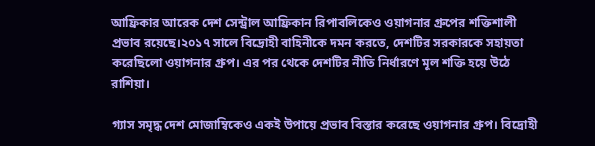আফ্রিকার আরেক দেশ সেন্ট্রাল আফ্রিকান রিপাবলিকেও ওয়াগনার গ্রুপের শক্তিশালী প্রভাব রয়েছে।২০১৭ সালে বিদ্রোহী বাহিনীকে দমন করতে, দেশটির সরকারকে সহায়তা করেছিলো ওয়াগনার গ্রুপ। এর পর থেকে দেশটির নীতি নির্ধারণে মূল শক্তি হয়ে উঠে রাশিয়া।

গ্যাস সমৃদ্ধ দেশ মোজাম্বিকেও একই উপায়ে প্রভাব বিস্তার করেছে ওয়াগনার গ্রুপ। বিদ্রোহী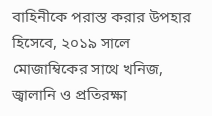বাহিনীকে পরাস্ত করার উপহার হিসেবে, ২০১৯ সালে মোজাম্বিকের সাথে খনিজ, জ্বালানি ও প্রতিরক্ষা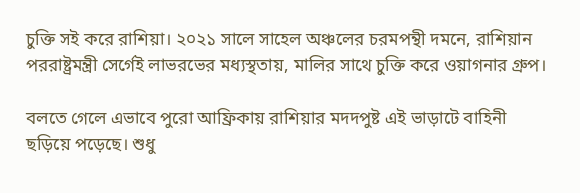চুক্তি সই করে রাশিয়া। ২০২১ সালে সাহেল অঞ্চলের চরমপন্থী দমনে, রাশিয়ান পররাষ্ট্রমন্ত্রী সের্গেই লাভরভের মধ্যস্থতায়, মালির সাথে চুক্তি করে ওয়াগনার গ্রুপ।

বলতে গেলে এভাবে পুরো আফ্রিকায় রাশিয়ার মদদপুষ্ট এই ভাড়াটে বাহিনী ছড়িয়ে পড়েছে। শুধু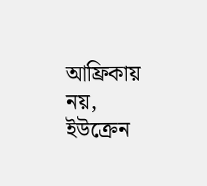আফ্রিকায় নয়, ইউক্রেন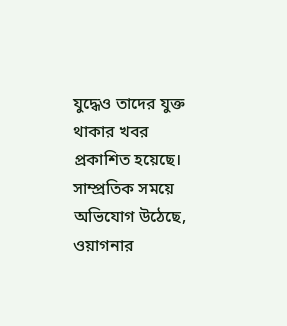যুদ্ধেও তাদের যুক্ত থাকার খবর প্রকাশিত হয়েছে। সাম্প্রতিক সময়ে অভিযোগ উঠেছে, ওয়াগনার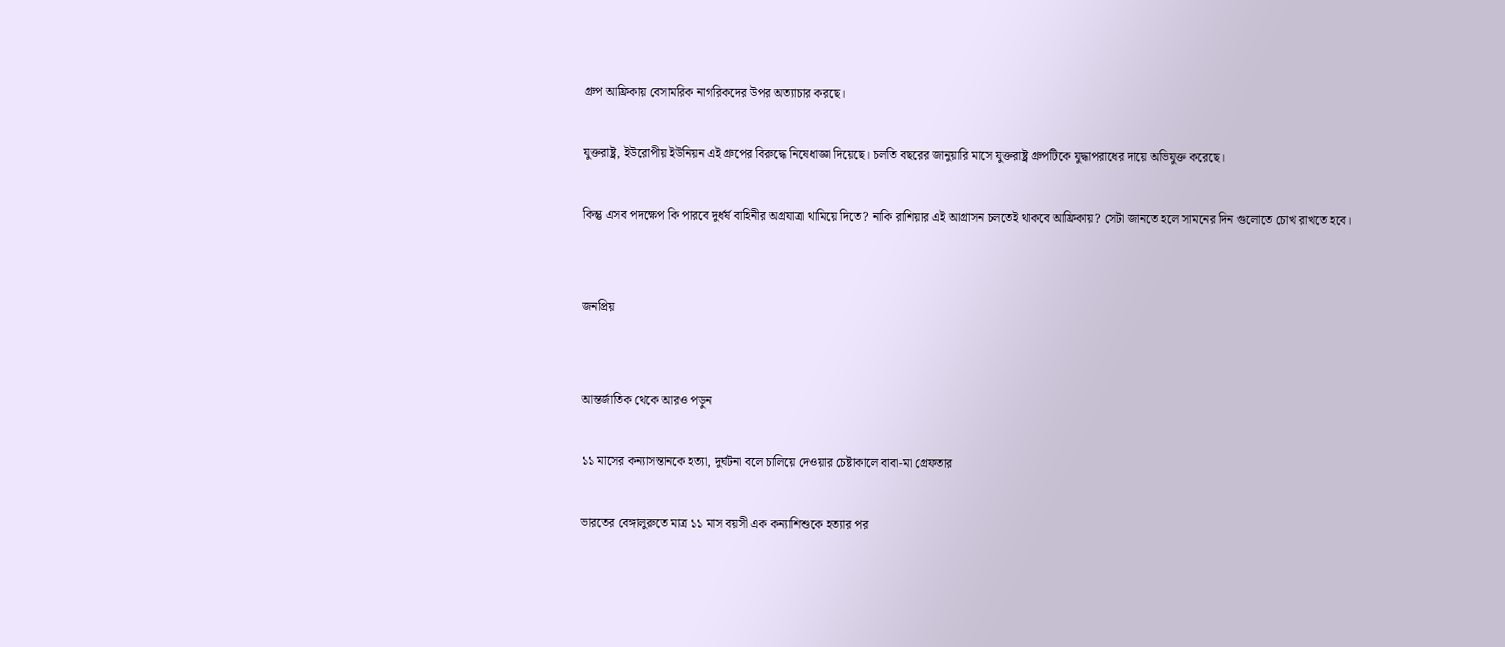গ্রুপ আফ্রিকায় বেসামরিক নাগরিকদের উপর অত্যাচার করছে।

যুক্তরাষ্ট্র, ইউরোপীয় ইউনিয়ন এই গ্রুপের বিরুদ্ধে নিষেধাজ্ঞা দিয়েছে। চলতি বছরের জানুয়ারি মাসে যুক্তরাষ্ট্র গ্রুপটিকে যুদ্ধাপরাধের দায়ে অভিযুক্ত করেছে।

কিন্তু এসব পদক্ষেপ কি পারবে দুর্ধর্ষ বাহিনীর অগ্রযাত্রা থামিয়ে দিতে? নাকি রাশিয়ার এই আগ্রাসন চলতেই থাকবে আফ্রিকায়? সেটা জানতে হলে সামনের দিন গুলোতে চোখ রাখতে হবে।


জনপ্রিয়


আন্তর্জাতিক থেকে আরও পড়ুন

১১ মাসের কন্যাসন্তানকে হত্যা, দুর্ঘটনা বলে চালিয়ে দেওয়ার চেষ্টাকালে বাবা-মা গ্রেফতার

ভারতের বেঙ্গালুরুতে মাত্র ১১ মাস বয়সী এক কন্যাশিশুকে হত্যার পর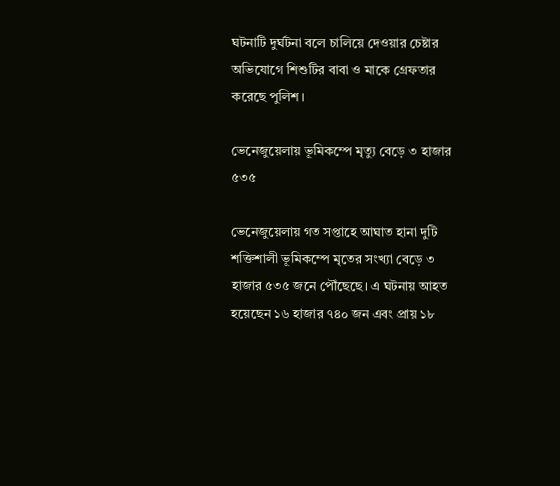ঘটনাটি দুর্ঘটনা বলে চালিয়ে দেওয়ার চেষ্টার অভিযোগে শিশুটির বাবা ও মাকে গ্রেফতার করেছে পুলিশ।

ভেনেজুয়েলায় ভূমিকম্পে মৃত্যু বেড়ে ৩ হাজার ৫৩৫

ভেনেজুয়েলায় গত সপ্তাহে আঘাত হানা দুটি শক্তিশালী ভূমিকম্পে মৃতের সংখ্যা বেড়ে ৩ হাজার ৫৩৫ জনে পৌঁছেছে। এ ঘটনায় আহত হয়েছেন ১৬ হাজার ৭৪০ জন এবং প্রায় ১৮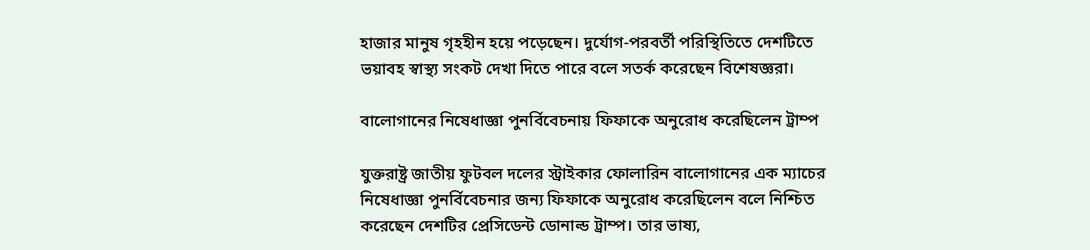হাজার মানুষ গৃহহীন হয়ে পড়েছেন। দুর্যোগ-পরবর্তী পরিস্থিতিতে দেশটিতে ভয়াবহ স্বাস্থ্য সংকট দেখা দিতে পারে বলে সতর্ক করেছেন বিশেষজ্ঞরা।

বালোগানের নিষেধাজ্ঞা পুনর্বিবেচনায় ফিফাকে অনুরোধ করেছিলেন ট্রাম্প

যুক্তরাষ্ট্র জাতীয় ফুটবল দলের স্ট্রাইকার ফোলারিন বালোগানের এক ম্যাচের নিষেধাজ্ঞা পুনর্বিবেচনার জন্য ফিফাকে অনুরোধ করেছিলেন বলে নিশ্চিত করেছেন দেশটির প্রেসিডেন্ট ডোনাল্ড ট্রাম্প। তার ভাষ্য,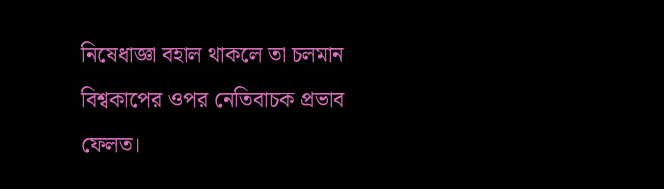নিষেধাজ্ঞা বহাল থাকলে তা চলমান বিশ্বকাপের ওপর নেতিবাচক প্রভাব ফেলত।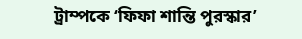ট্রাম্পকে ‘ফিফা শান্তি পুরস্কার’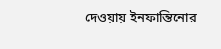দেওয়ায় ইনফান্তিনোর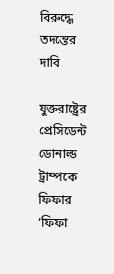বিরুদ্ধে তদন্তের দাবি

যুক্তরাষ্ট্রের প্রেসিডেন্ট ডোনাল্ড ট্রাম্পকে ফিফার ‘ফিফা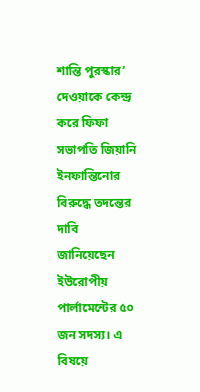শান্তি পুরস্কার’ দেওয়াকে কেন্দ্র করে ফিফা সভাপতি জিয়ানি ইনফান্তিনোর বিরুদ্ধে তদন্তের দাবি জানিয়েছেন ইউরোপীয় পার্লামেন্টের ৫০ জন সদস্য। এ বিষয়ে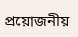প্রয়োজনীয়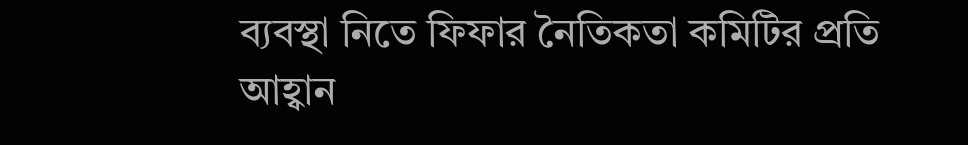ব্যবস্থা নিতে ফিফার নৈতিকতা কমিটির প্রতি আহ্বান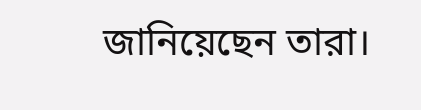জানিয়েছেন তারা।